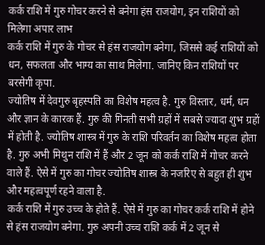कर्क राशि में गुरु गोचर करने से बनेगा हंस राजयोग, इन राशियों को मिलेगा अपार लाभ
कर्क राशि में गुरु के गोचर से हंस राजयोग बनेगा, जिससे कई राशियों को धन, सफलता और भाग्य का साथ मिलेगा. जानिए किन राशियों पर बरसेगी कृपा.
ज्योतिष में देवगुरु बृहस्पति का विशेष महत्व है. गुरु विस्तार, धर्म, धन और ज्ञान के कारक हैं. गुरु की गिनती सभी ग्रहों में सबसे ज्यादा शुभ ग्रहों में होती है. ज्योतिष शास्त्र में गुरु के राशि परिवर्तन का विशेष महत्व होता है. गुरु अभी मिथुन राशि में हैं और 2 जून को कर्क राशि में गोचर करने वाले हैं. ऐसे में गुरु का गोचर ज्योतिष शास्त्र के नजरिए से बहुत ही शुभ और महत्वपूर्ण रहने वाला है.
कर्क राशि में गुरु उच्च के होते हैं. ऐसे में गुरु का गोचर कर्क राशि में होने से हंस राजयोग बनेगा. गुरु अपनी उच्च राशि कर्क में 2 जून से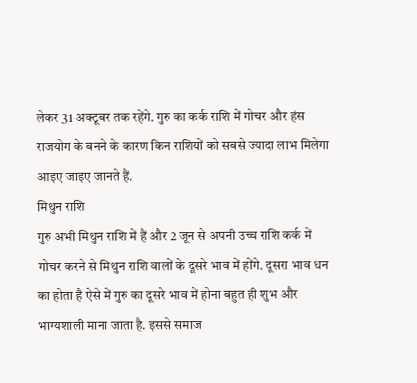लेकर 31 अक्टूबर तक रहेंगे. गुरु का कर्क राशि में गोचर और हंस राजयोग के बनने के कारण किन राशियों को सबसे ज्यादा लाभ मिलेगा आइए जाइए जानते हैं.
मिथुन राशि
गुरु अभी मिथुन राशि में हैं और 2 जून से अपनी उच्च राशि कर्क में गोचर करने से मिथुन राशि वालों के दूसरे भाव में होंगे. दूसरा भाव धन का होता है ऐसे में गुरु का दूसरे भाव में होना बहुत ही शुभ और भाग्यशाली माना जाता है. इससे समाज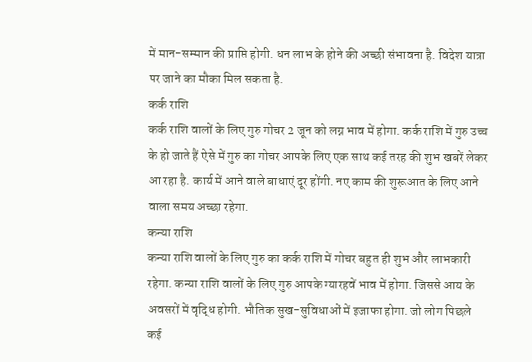में मान-सम्मान की प्राप्ति होगी. धन लाभ के होने की अच्छी संभावना है. विदेश यात्रा पर जाने का मौका मिल सकता है.
कर्क राशि
कर्क राशि वालों के लिए गुरु गोचर 2 जून को लग्न भाव में होगा. कर्क राशि में गुरु उच्च के हो जाते हैं ऐसे में गुरु का गोचर आपके लिए एक साथ कई तरह की शुभ खबरें लेकर आ रहा है. कार्य में आने वाले बाधाएं दूर होंगी. नए काम की शुरूआत के लिए आने वाला समय अच्छा रहेगा.
कन्या राशि
कन्या राशि वालों के लिए गुरु का कर्क राशि में गोचर बहुत ही शुभ और लाभकारी रहेगा. कन्या राशि वालों के लिए गुरु आपके ग्यारहवें भाव में होगा. जिससे आय के अवसरों में वृद्धि होगी. भौतिक सुख-सुविधाओं में इजाफा होगा. जो लोग पिछले कई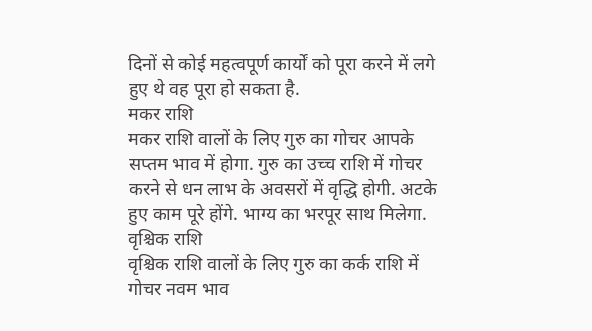दिनों से कोई महत्वपूर्ण कार्यों को पूरा करने में लगे हुए थे वह पूरा हो सकता है.
मकर राशि
मकर राशि वालों के लिए गुरु का गोचर आपके सप्तम भाव में होगा. गुरु का उच्च राशि में गोचर करने से धन लाभ के अवसरों में वृद्धि होगी. अटके हुए काम पूरे होंगे. भाग्य का भरपूर साथ मिलेगा.
वृश्चिक राशि
वृश्चिक राशि वालों के लिए गुरु का कर्क राशि में गोचर नवम भाव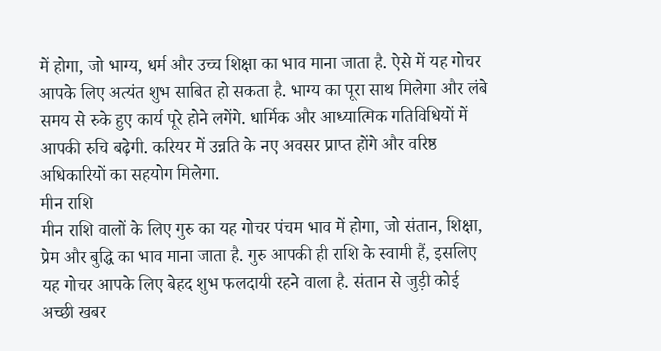में होगा, जो भाग्य, धर्म और उच्च शिक्षा का भाव माना जाता है. ऐसे में यह गोचर आपके लिए अत्यंत शुभ साबित हो सकता है. भाग्य का पूरा साथ मिलेगा और लंबे समय से रुके हुए कार्य पूरे होने लगेंगे. धार्मिक और आध्यात्मिक गतिविधियों में आपकी रुचि बढ़ेगी. करियर में उन्नति के नए अवसर प्राप्त होंगे और वरिष्ठ अधिकारियों का सहयोग मिलेगा.
मीन राशि
मीन राशि वालों के लिए गुरु का यह गोचर पंचम भाव में होगा, जो संतान, शिक्षा, प्रेम और बुद्धि का भाव माना जाता है. गुरु आपकी ही राशि के स्वामी हैं, इसलिए यह गोचर आपके लिए बेहद शुभ फलदायी रहने वाला है. संतान से जुड़ी कोई अच्छी खबर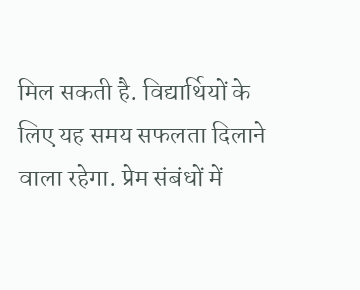मिल सकती है. विद्यार्थियों के लिए यह समय सफलता दिलाने वाला रहेगा. प्रेम संबंधों में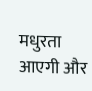मधुरता आएगी और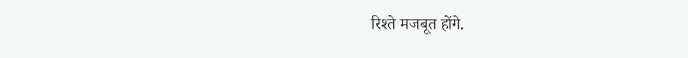रिश्ते मजबूत होंगे.